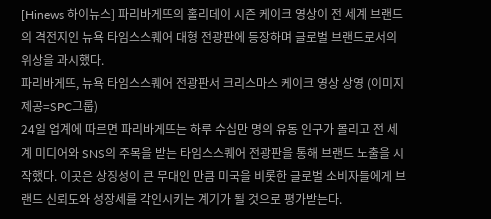[Hinews 하이뉴스] 파리바게뜨의 홀리데이 시즌 케이크 영상이 전 세계 브랜드의 격전지인 뉴욕 타임스스퀘어 대형 전광판에 등장하며 글로벌 브랜드로서의 위상을 과시했다.
파리바게뜨, 뉴욕 타임스스퀘어 전광판서 크리스마스 케이크 영상 상영 (이미지 제공=SPC그룹)
24일 업계에 따르면 파리바게뜨는 하루 수십만 명의 유동 인구가 몰리고 전 세계 미디어와 SNS의 주목을 받는 타임스스퀘어 전광판을 통해 브랜드 노출을 시작했다. 이곳은 상징성이 큰 무대인 만큼 미국을 비롯한 글로벌 소비자들에게 브랜드 신뢰도와 성장세를 각인시키는 계기가 될 것으로 평가받는다.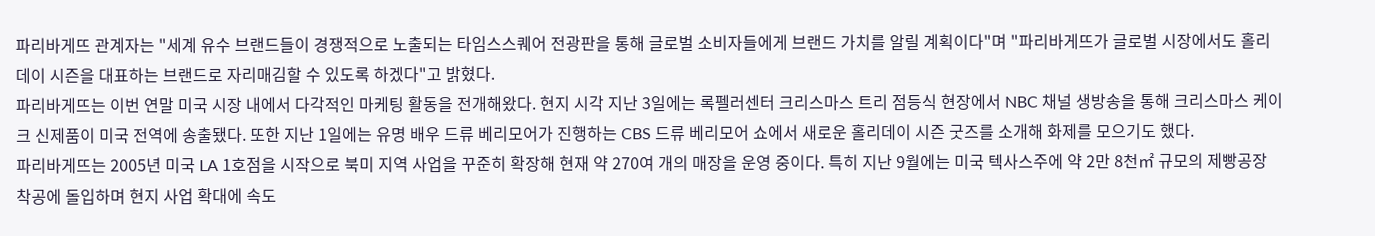파리바게뜨 관계자는 "세계 유수 브랜드들이 경쟁적으로 노출되는 타임스스퀘어 전광판을 통해 글로벌 소비자들에게 브랜드 가치를 알릴 계획이다"며 "파리바게뜨가 글로벌 시장에서도 홀리데이 시즌을 대표하는 브랜드로 자리매김할 수 있도록 하겠다"고 밝혔다.
파리바게뜨는 이번 연말 미국 시장 내에서 다각적인 마케팅 활동을 전개해왔다. 현지 시각 지난 3일에는 록펠러센터 크리스마스 트리 점등식 현장에서 NBC 채널 생방송을 통해 크리스마스 케이크 신제품이 미국 전역에 송출됐다. 또한 지난 1일에는 유명 배우 드류 베리모어가 진행하는 CBS 드류 베리모어 쇼에서 새로운 홀리데이 시즌 굿즈를 소개해 화제를 모으기도 했다.
파리바게뜨는 2005년 미국 LA 1호점을 시작으로 북미 지역 사업을 꾸준히 확장해 현재 약 270여 개의 매장을 운영 중이다. 특히 지난 9월에는 미국 텍사스주에 약 2만 8천㎡ 규모의 제빵공장 착공에 돌입하며 현지 사업 확대에 속도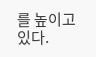를 높이고 있다.